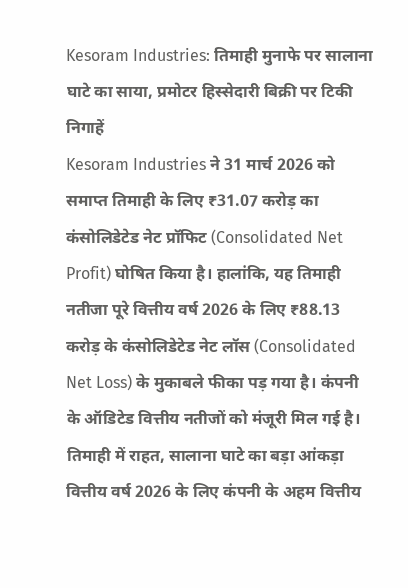Kesoram Industries: तिमाही मुनाफे पर सालाना घाटे का साया, प्रमोटर हिस्सेदारी बिक्री पर टिकी निगाहें
Kesoram Industries ने 31 मार्च 2026 को समाप्त तिमाही के लिए ₹31.07 करोड़ का कंसोलिडेटेड नेट प्रॉफिट (Consolidated Net Profit) घोषित किया है। हालांकि, यह तिमाही नतीजा पूरे वित्तीय वर्ष 2026 के लिए ₹88.13 करोड़ के कंसोलिडेटेड नेट लॉस (Consolidated Net Loss) के मुकाबले फीका पड़ गया है। कंपनी के ऑडिटेड वित्तीय नतीजों को मंजूरी मिल गई है।
तिमाही में राहत, सालाना घाटे का बड़ा आंकड़ा
वित्तीय वर्ष 2026 के लिए कंपनी के अहम वित्तीय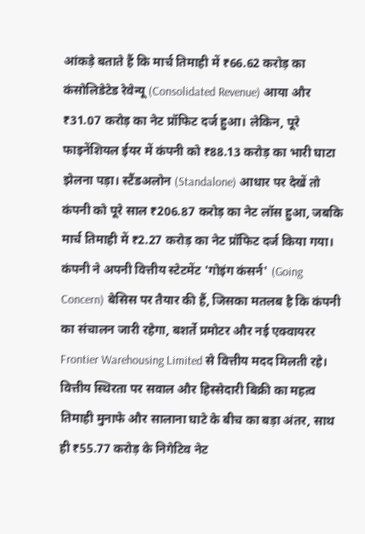आंकड़े बताते हैं कि मार्च तिमाही में ₹66.62 करोड़ का कंसोलिडेटेड रेवेन्यू (Consolidated Revenue) आया और ₹31.07 करोड़ का नेट प्रॉफिट दर्ज हुआ। लेकिन, पूरे फाइनेंशियल ईयर में कंपनी को ₹88.13 करोड़ का भारी घाटा झेलना पड़ा। स्टैंडअलोन (Standalone) आधार पर देखें तो कंपनी को पूरे साल ₹206.87 करोड़ का नेट लॉस हुआ, जबकि मार्च तिमाही में ₹2.27 करोड़ का नेट प्रॉफिट दर्ज किया गया। कंपनी ने अपनी वित्तीय स्टेटमेंट 'गोइंग कंसर्न' (Going Concern) बेसिस पर तैयार की हैं, जिसका मतलब है कि कंपनी का संचालन जारी रहेगा, बशर्ते प्रमोटर और नई एक्वायरर Frontier Warehousing Limited से वित्तीय मदद मिलती रहे।
वित्तीय स्थिरता पर सवाल और हिस्सेदारी बिक्री का महत्व
तिमाही मुनाफे और सालाना घाटे के बीच का बड़ा अंतर, साथ ही ₹55.77 करोड़ के निगेटिव नेट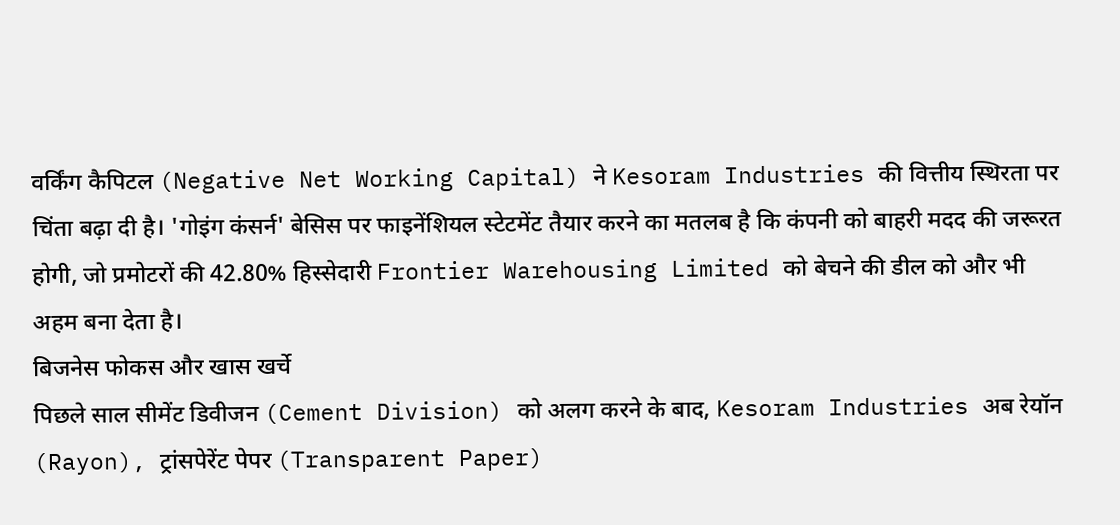वर्किंग कैपिटल (Negative Net Working Capital) ने Kesoram Industries की वित्तीय स्थिरता पर चिंता बढ़ा दी है। 'गोइंग कंसर्न' बेसिस पर फाइनेंशियल स्टेटमेंट तैयार करने का मतलब है कि कंपनी को बाहरी मदद की जरूरत होगी, जो प्रमोटरों की 42.80% हिस्सेदारी Frontier Warehousing Limited को बेचने की डील को और भी अहम बना देता है।
बिजनेस फोकस और खास खर्चे
पिछले साल सीमेंट डिवीजन (Cement Division) को अलग करने के बाद, Kesoram Industries अब रेयॉन (Rayon), ट्रांसपेरेंट पेपर (Transparent Paper)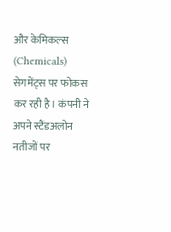और केमिकल्स (Chemicals) सेगमेंट्स पर फोकस कर रही है। कंपनी ने अपने स्टैंडअलोन नतीजों पर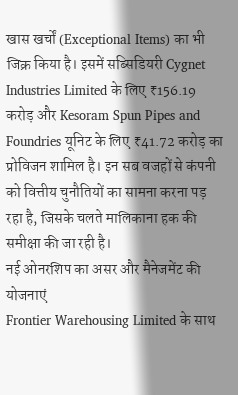खास खर्चों (Exceptional Items) का भी जिक्र किया है। इसमें सब्सिडियरी Cygnet Industries Limited के लिए ₹156.19 करोड़ और Kesoram Spun Pipes and Foundries यूनिट के लिए ₹41.72 करोड़ का प्रोविजन शामिल है। इन सब वजहों से कंपनी को वित्तीय चुनौतियों का सामना करना पड़ रहा है, जिसके चलते मालिकाना हक की समीक्षा की जा रही है।
नई ओनरशिप का असर और मैनेजमेंट की योजनाएं
Frontier Warehousing Limited के साथ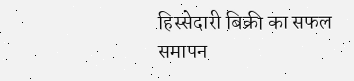हिस्सेदारी बिक्री का सफल समापन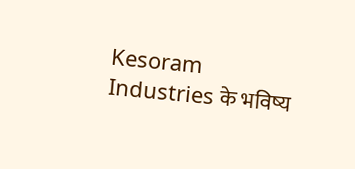Kesoram Industries के भविष्य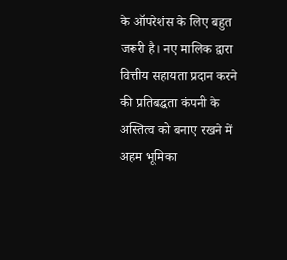के ऑपरेशंस के लिए बहुत जरूरी है। नए मालिक द्वारा वित्तीय सहायता प्रदान करने की प्रतिबद्धता कंपनी के अस्तित्व को बनाए रखने में अहम भूमिका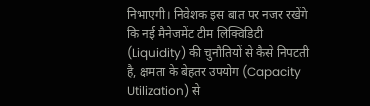निभाएगी। निवेशक इस बात पर नजर रखेंगे कि नई मैनेजमेंट टीम लिक्विडिटी (Liquidity) की चुनौतियों से कैसे निपटती है, क्षमता के बेहतर उपयोग (Capacity Utilization) से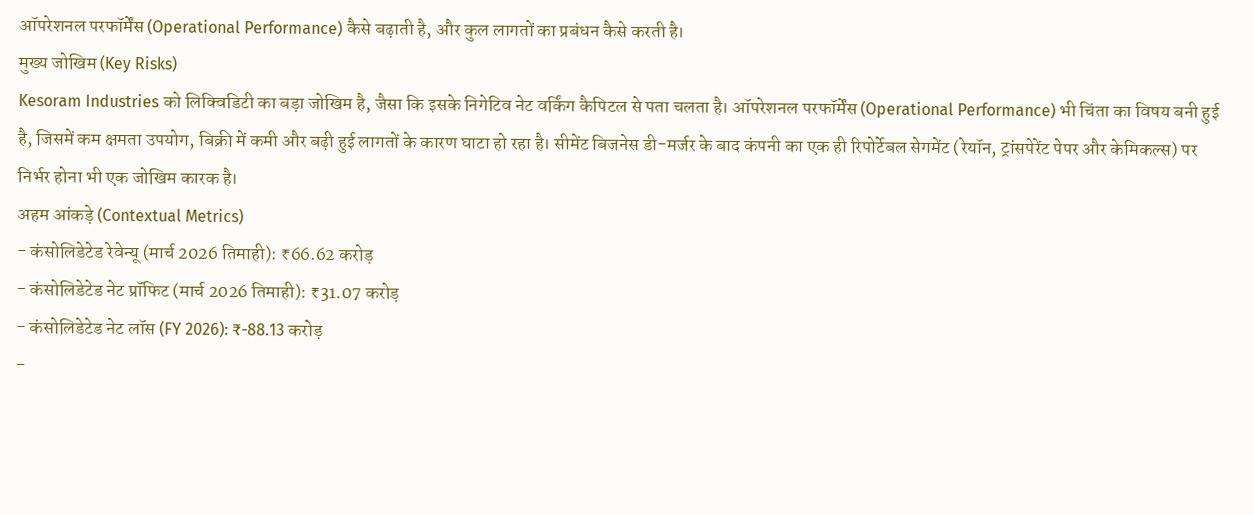ऑपरेशनल परफॉर्मेंस (Operational Performance) कैसे बढ़ाती है, और कुल लागतों का प्रबंधन कैसे करती है।
मुख्य जोखिम (Key Risks)
Kesoram Industries को लिक्विडिटी का बड़ा जोखिम है, जैसा कि इसके निगेटिव नेट वर्किंग कैपिटल से पता चलता है। ऑपरेशनल परफॉर्मेंस (Operational Performance) भी चिंता का विषय बनी हुई है, जिसमें कम क्षमता उपयोग, बिक्री में कमी और बढ़ी हुई लागतों के कारण घाटा हो रहा है। सीमेंट बिजनेस डी-मर्जर के बाद कंपनी का एक ही रिपोर्टेबल सेगमेंट (रेयॉन, ट्रांसपेरेंट पेपर और केमिकल्स) पर निर्भर होना भी एक जोखिम कारक है।
अहम आंकड़े (Contextual Metrics)
- कंसोलिडेटेड रेवेन्यू (मार्च 2026 तिमाही): ₹66.62 करोड़
- कंसोलिडेटेड नेट प्रॉफिट (मार्च 2026 तिमाही): ₹31.07 करोड़
- कंसोलिडेटेड नेट लॉस (FY 2026): ₹-88.13 करोड़
-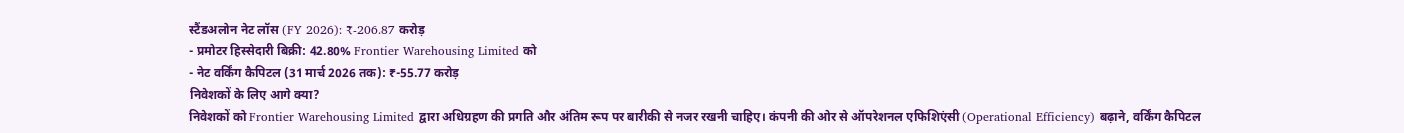स्टैंडअलोन नेट लॉस (FY 2026): ₹-206.87 करोड़
- प्रमोटर हिस्सेदारी बिक्री: 42.80% Frontier Warehousing Limited को
- नेट वर्किंग कैपिटल (31 मार्च 2026 तक): ₹-55.77 करोड़
निवेशकों के लिए आगे क्या?
निवेशकों को Frontier Warehousing Limited द्वारा अधिग्रहण की प्रगति और अंतिम रूप पर बारीकी से नजर रखनी चाहिए। कंपनी की ओर से ऑपरेशनल एफिशिएंसी (Operational Efficiency) बढ़ाने, वर्किंग कैपिटल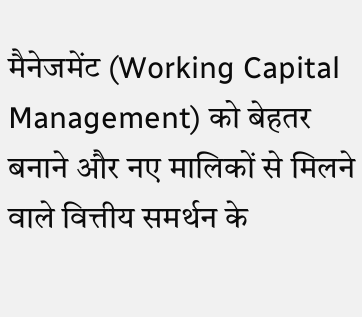मैनेजमेंट (Working Capital Management) को बेहतर बनाने और नए मालिकों से मिलने वाले वित्तीय समर्थन के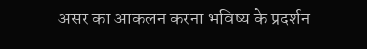असर का आकलन करना भविष्य के प्रदर्शन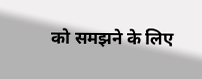को समझने के लिए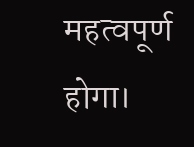महत्वपूर्ण होगा।